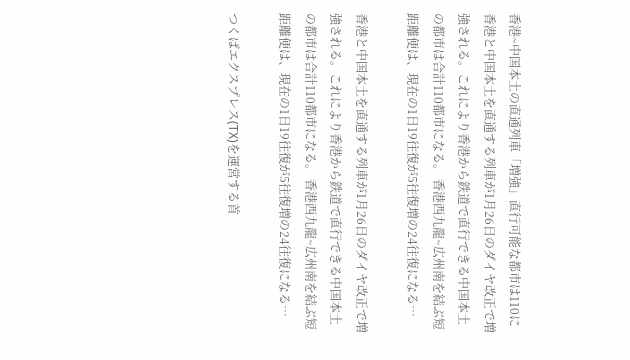香港~中国本土の直通列車「増強」直行可能な都市は110に
香港と中国本土を直通する列車が1月26日のダイヤ改正で増強される。これにより香港から鉄道で直行できる中国本土の都市は合計110都市になる。 香港西九龍~広州南を結ぶ短距離便は、現在の1日19往復が5往復増の24往復になる…

香港と中国本土を直通する列車が1月26日のダイヤ改正で増強される。これにより香港から鉄道で直行できる中国本土の都市は合計110都市になる。 香港西九龍~広州南を結ぶ短距離便は、現在の1日19往復が5往復増の24往復になる…

つくばエクスプレス(TX)を運営する首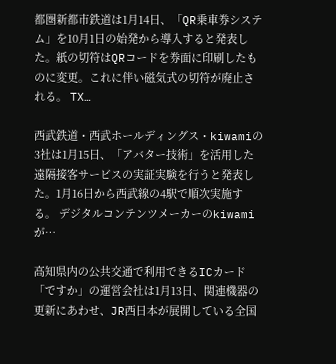都圏新都市鉄道は1月14日、「QR乗車券システム」を10月1日の始発から導入すると発表した。紙の切符はQRコードを券面に印刷したものに変更。これに伴い磁気式の切符が廃止される。 TX…

西武鉄道・西武ホールディングス・kiwamiの3社は1月15日、「アバター技術」を活用した遠隔接客サービスの実証実験を行うと発表した。1月16日から西武線の4駅で順次実施する。 デジタルコンテンツメーカーのkiwamiが…

高知県内の公共交通で利用できるICカード「ですか」の運営会社は1月13日、関連機器の更新にあわせ、JR西日本が展開している全国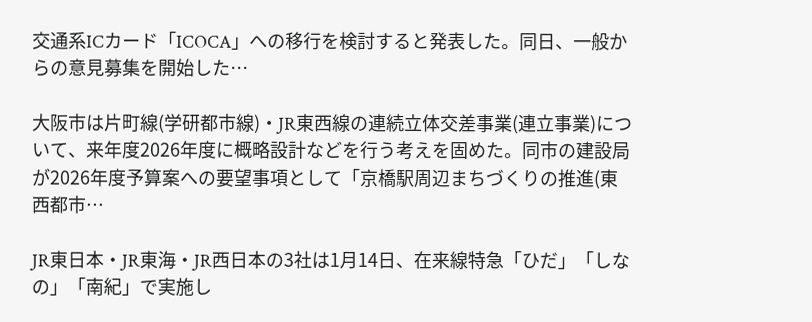交通系ICカード「ICOCA」への移行を検討すると発表した。同日、一般からの意見募集を開始した…

大阪市は片町線(学研都市線)・JR東西線の連続立体交差事業(連立事業)について、来年度2026年度に概略設計などを行う考えを固めた。同市の建設局が2026年度予算案への要望事項として「京橋駅周辺まちづくりの推進(東西都市…

JR東日本・JR東海・JR西日本の3社は1月14日、在来線特急「ひだ」「しなの」「南紀」で実施し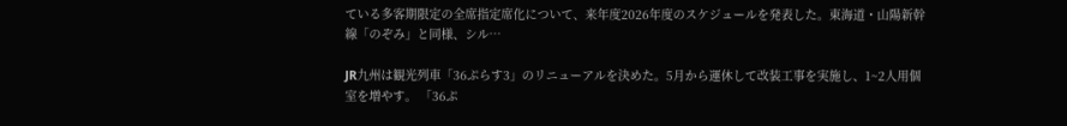ている多客期限定の全席指定席化について、来年度2026年度のスケジュールを発表した。東海道・山陽新幹線「のぞみ」と同様、シル…

JR九州は観光列車「36ぷらす3」のリニューアルを決めた。5月から運休して改装工事を実施し、1~2人用個室を増やす。 「36ぷ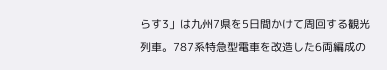らす3」は九州7県を5日間かけて周回する観光列車。787系特急型電車を改造した6両編成の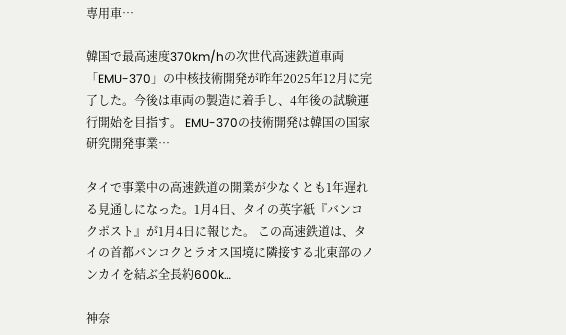専用車…

韓国で最高速度370km/hの次世代高速鉄道車両「EMU-370」の中核技術開発が昨年2025年12月に完了した。今後は車両の製造に着手し、4年後の試験運行開始を目指す。 EMU-370の技術開発は韓国の国家研究開発事業…

タイで事業中の高速鉄道の開業が少なくとも1年遅れる見通しになった。1月4日、タイの英字紙『バンコクポスト』が1月4日に報じた。 この高速鉄道は、タイの首都バンコクとラオス国境に隣接する北東部のノンカイを結ぶ全長約600k…

神奈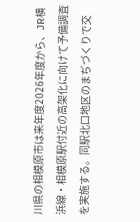川県の相模原市は来年度2026年度から、JR横浜線・相模原駅付近の高架化に向けて予備調査を実施する。同駅北口地区のまぢづくりで交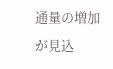通量の増加が見込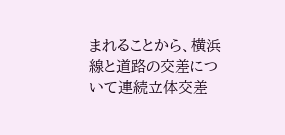まれることから、横浜線と道路の交差について連続立体交差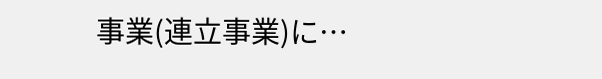事業(連立事業)に…